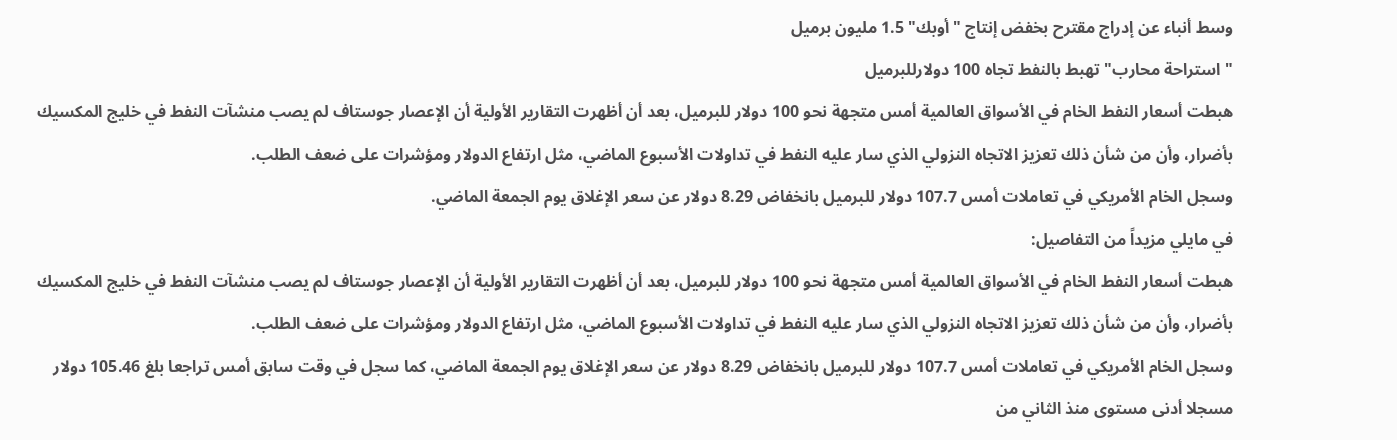وسط أنباء عن إدراج مقترح بخفض إنتاج "أوبك" 1.5 مليون برميل
" استراحة محارب" تهبط بالنفط تجاه 100 دولارللبرميل
هبطت أسعار النفط الخام في الأسواق العالمية أمس متجهة نحو 100 دولار للبرميل، بعد أن أظهرت التقارير الأولية أن الإعصار جوستاف لم يصب منشآت النفط في خليج المكسيك بأضرار، وأن من شأن ذلك تعزيز الاتجاه النزولي الذي سار عليه النفط في تداولات الأسبوع الماضي، مثل ارتفاع الدولار ومؤشرات على ضعف الطلب.
وسجل الخام الأمريكي في تعاملات أمس 107.7 دولار للبرميل بانخفاض 8.29 دولار عن سعر الإغلاق يوم الجمعة الماضي.
في مايلي مزيداً من التفاصيل:
هبطت أسعار النفط الخام في الأسواق العالمية أمس متجهة نحو 100 دولار للبرميل، بعد أن أظهرت التقارير الأولية أن الإعصار جوستاف لم يصب منشآت النفط في خليج المكسيك بأضرار، وأن من شأن ذلك تعزيز الاتجاه النزولي الذي سار عليه النفط في تداولات الأسبوع الماضي، مثل ارتفاع الدولار ومؤشرات على ضعف الطلب.
وسجل الخام الأمريكي في تعاملات أمس 107.7 دولار للبرميل بانخفاض 8.29 دولار عن سعر الإغلاق يوم الجمعة الماضي، كما سجل في وقت سابق أمس تراجعا بلغ 105.46 دولار مسجلا أدنى مستوى منذ الثاني من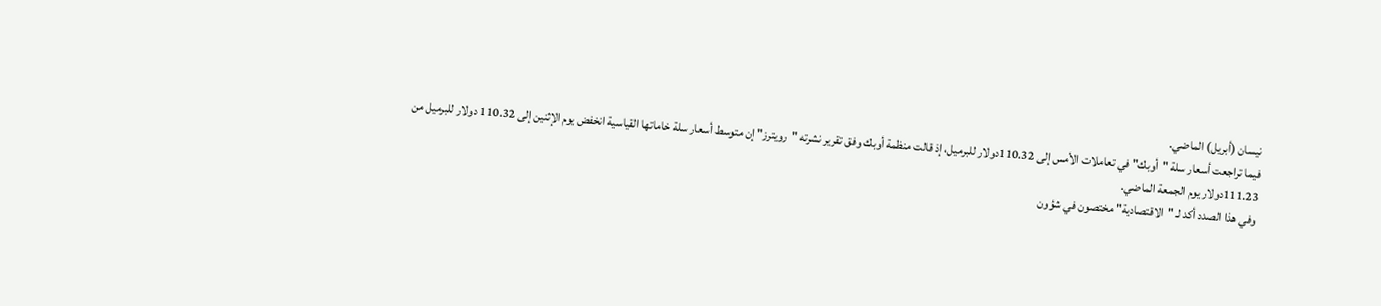نيسان (أبريل) الماضي.
فيما تراجعت أسعار سلة "أوبك" في تعاملات الأمس إلى 110.32دولار للبرميل، إذ قالت منظمة أوبك وفق تقرير نشرته "رويترز" إن متوسط أسعار سلة خاماتها القياسية انخفض يوم الإثنين إلى 110.32 دولار للبرميل من 111.23دولار يوم الجمعة الماضي.
وفي هذا الصدد أكد لـ "الاقتصادية" مختصون في شؤون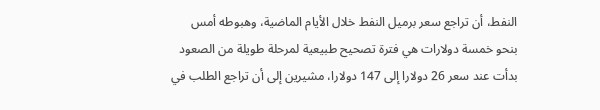النفط، أن تراجع سعر برميل النفط خلال الأيام الماضية، وهبوطه أمس بنحو خمسة دولارات هي فترة تصحيح طبيعية لمرحلة طويلة من الصعود بدأت عند سعر 26 دولارا إلى 147 دولارا، مشيرين إلى أن تراجع الطلب في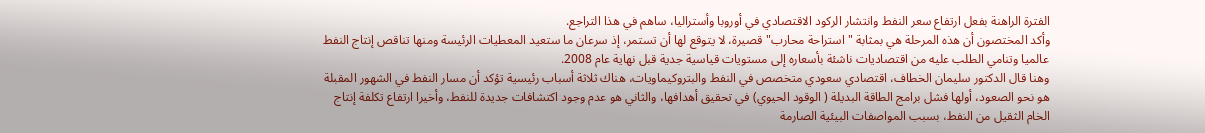الفترة الراهنة بفعل ارتفاع سعر النفط وانتشار الركود الاقتصادي في أوروبا وأستراليا، ساهم في هذا التراجع.
وأكد المختصون أن هذه المرحلة هي بمثابة "استراحة محارب" قصيرة، لا يتوقع لها أن تستمر، إذ سرعان ما ستعيد المعطيات الرئيسة ومنها تناقص إنتاج النفط عالميا وتنامي الطلب عليه من اقتصاديات ناشئة بأسعاره إلى مستويات قياسية جدية قبل نهاية عام 2008.
وهنا قال الدكتور سليمان الخطاف، اقتصادي سعودي متخصص في النفط والبتروكيماويات، هناك ثلاثة أسباب رئيسية تؤكد أن مسار النفط في الشهور المقبلة هو نحو الصعود، أولها فشل برامج الطاقة البديلة ( الوقود الحيوي) في تحقيق أهدافها، والثاني هو عدم وجود اكتشافات جديدة للنفط، وأخيرا ارتفاع تكلفة إنتاج الخام الثقيل من النفط، بسبب المواصفات البيئية الصارمة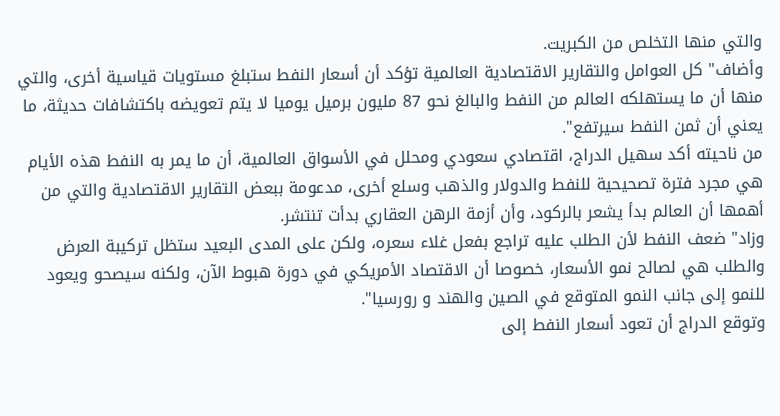والتي منها التخلص من الكبريت.
وأضاف" كل العوامل والتقارير الاقتصادية العالمية تؤكد أن أسعار النفط ستبلغ مستويات قياسية أخرى، والتي منها أن ما يستهلكه العالم من النفط والبالغ نحو 87 مليون برميل يوميا لا يتم تعويضه باكتشافات حديثة، ما يعني أن ثمن النفط سيرتفع".
من ناحيته أكد سهيل الدراج، اقتصادي سعودي ومحلل في الأسواق العالمية، أن ما يمر به النفط هذه الأيام هي مجرد فترة تصحيحية للنفط والدولار والذهب وسلع أخرى، مدعومة ببعض التقارير الاقتصادية والتي من أهمها أن العالم بدأ يشعر بالركود، وأن أزمة الرهن العقاري بدأت تنتشر.
وزاد" ضعف النفط لأن الطلب عليه تراجع بفعل غلاء سعره، ولكن على المدى البعيد ستظل تركيبة العرض والطلب هي لصالح نمو الأسعار، خصوصا أن الاقتصاد الأمريكي في دورة هبوط الآن، ولكنه سيصحو ويعود للنمو إلى جانب النمو المتوقع في الصين والهند و رورسيا".
وتوقع الدراج أن تعود أسعار النفط إلى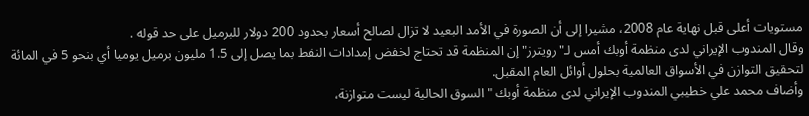مستويات أعلى قبل نهاية عام 2008، مشيرا إلى أن الصورة في الأمد البعيد لا تزال لصالح أسعار بحدود 200 دولار للبرميل على حد قوله .
وقال المندوب الإيراني لدى منظمة أوبك أمس لـ"رويترز" إن المنظمة قد تحتاج لخفض إمدادات النفط بما يصل إلى 1.5 مليون برميل يوميا أي بنحو 5 في المائة لتحقيق التوازن في الأسواق العالمية بحلول أوائل العام المقبل.
وأضاف محمد علي خطيبي المندوب الإيراني لدى منظمة أوبك "السوق الحالية ليست متوازنة،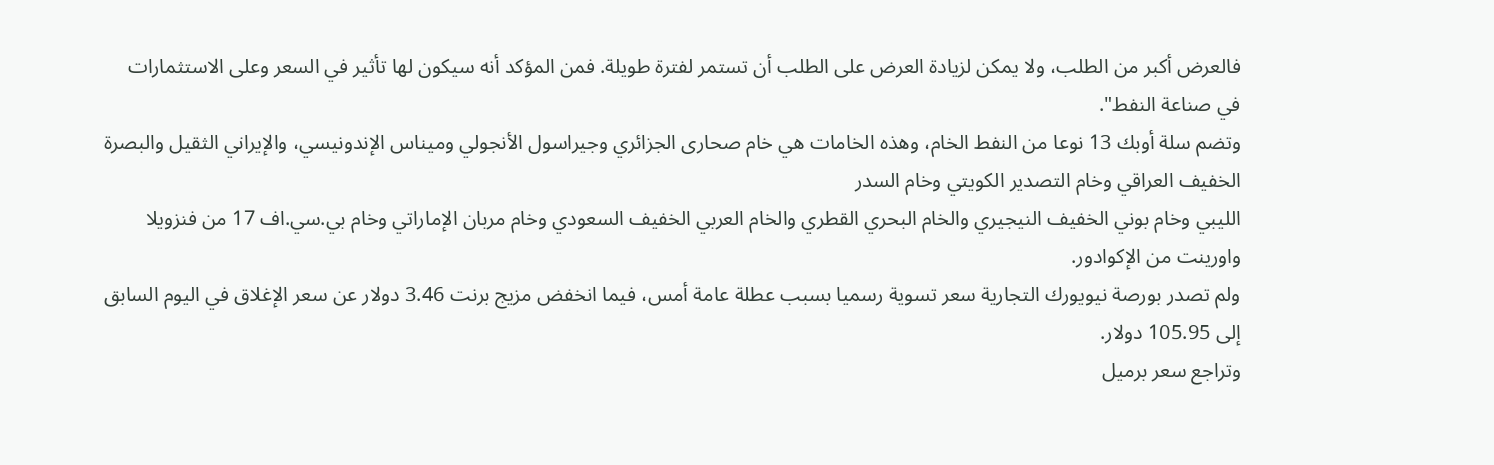فالعرض أكبر من الطلب، ولا يمكن لزيادة العرض على الطلب أن تستمر لفترة طويلة. فمن المؤكد أنه سيكون لها تأثير في السعر وعلى الاستثمارات في صناعة النفط".
وتضم سلة أوبك 13 نوعا من النفط الخام، وهذه الخامات هي خام صحارى الجزائري وجيراسول الأنجولي وميناس الإندونيسي، والإيراني الثقيل والبصرة الخفيف العراقي وخام التصدير الكويتي وخام السدر
الليبي وخام بوني الخفيف النيجيري والخام البحري القطري والخام العربي الخفيف السعودي وخام مربان الإماراتي وخام بي.سي.اف 17 من فنزويلا واورينت من الإكوادور.
ولم تصدر بورصة نيويورك التجارية سعر تسوية رسميا بسبب عطلة عامة أمس، فيما انخفض مزيج برنت 3.46 دولار عن سعر الإغلاق في اليوم السابق إلى 105.95 دولار.
وتراجع سعر برميل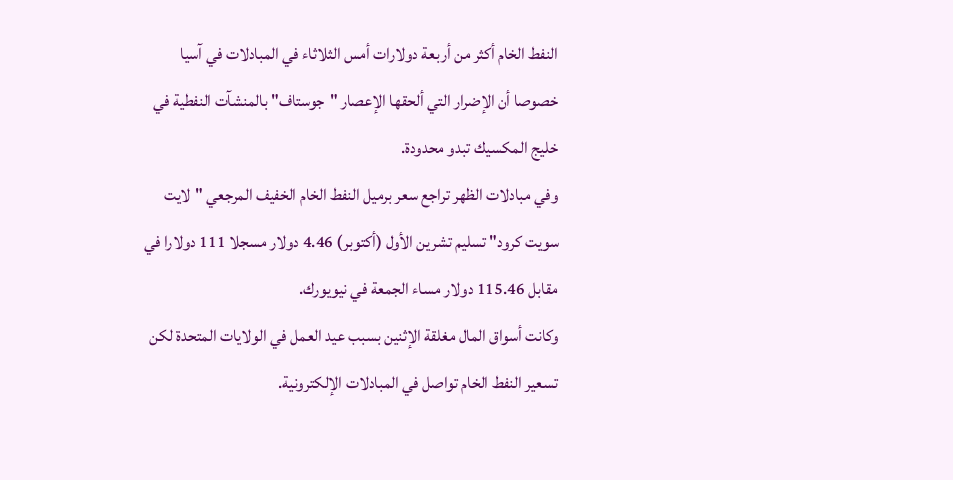النفط الخام أكثر من أربعة دولارات أمس الثلاثاء في المبادلات في آسيا خصوصا أن الإضرار التي ألحقها الإعصار "جوستاف" بالمنشآت النفطية في خليج المكسيك تبدو محدودة.
وفي مبادلات الظهر تراجع سعر برميل النفط الخام الخفيف المرجعي "لايت سويت كرود" تسليم تشرين الأول (أكتوبر) 4.46 دولار مسجلا 111 دولارا في مقابل 115.46 دولار مساء الجمعة في نيويورك.
وكانت أسواق المال مغلقة الإثنين بسبب عيد العمل في الولايات المتحدة لكن تسعير النفط الخام تواصل في المبادلات الإلكترونية.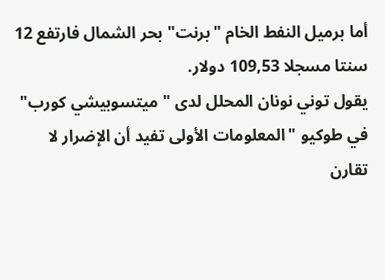أما برميل النفط الخام "برنت" بحر الشمال فارتفع 12 سنتا مسجلا 109,53 دولار.
يقول توني نونان المحلل لدى "ميتسوبيشي كورب" في طوكيو "المعلومات الأولى تفيد أن الإضرار لا تقارن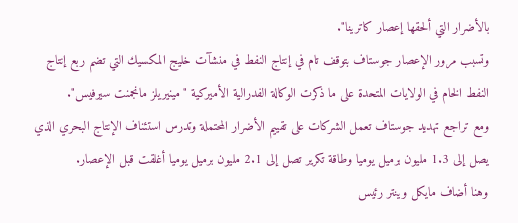بالأضرار التي ألحقها إعصار كاترينا".
وتسبب مرور الإعصار جوستاف بتوقف تام في إنتاج النفط في منشآت خليج المكسيك التي تضم ربع إنتاج النفط الخام في الولايات المتحدة على ما ذكرت الوكالة الفدرالية الأميركية "مينيريلز مانجمنت سيرفيس".
ومع تراجع تهديد جوستاف تعمل الشركات على تقييم الأضرار المحتملة وتدرس استئناف الإنتاج البحري الذي يصل إلى 1.3 مليون برميل يوميا وطاقة تكرير تصل إلى 2.1 مليون برميل يوميا أغلقت قبل الإعصار.
وهنا أضاف مايكل وينتر رئيس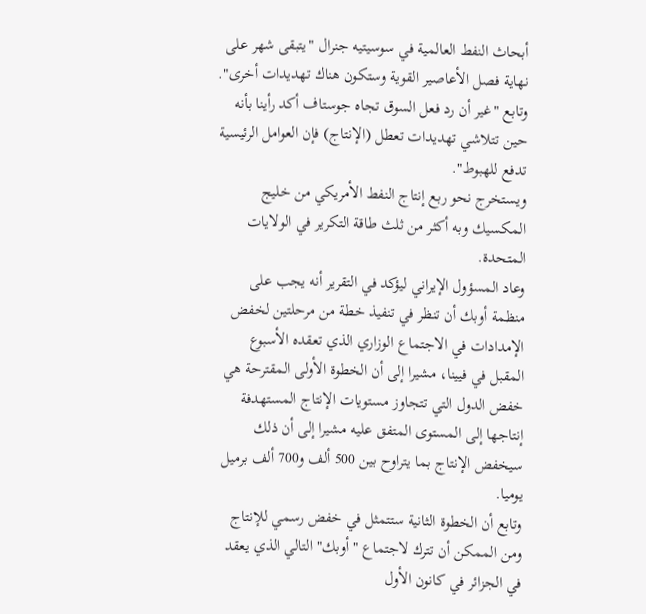أبحاث النفط العالمية في سوسيتيه جنرال "يتبقى شهر على نهاية فصل الأعاصير القوية وستكون هناك تهديدات أخرى".
وتابع "غير أن رد فعل السوق تجاه جوستاف أكد رأينا بأنه حين تتلاشي تهديدات تعطل (الإنتاج) فإن العوامل الرئيسية تدفع للهبوط".
ويستخرج نحو ربع إنتاج النفط الأمريكي من خليج المكسيك وبه أكثر من ثلث طاقة التكرير في الولايات المتحدة.
وعاد المسؤول الإيراني ليؤكد في التقرير أنه يجب على منظمة أوبك أن تنظر في تنفيذ خطة من مرحلتين لخفض الإمدادات في الاجتماع الوزاري الذي تعقده الأسبوع المقبل في فيينا، مشيرا إلى أن الخطوة الأولى المقترحة هي خفض الدول التي تتجاوز مستويات الإنتاج المستهدفة إنتاجها إلى المستوى المتفق عليه مشيرا إلى أن ذلك سيخفض الإنتاج بما يتراوح بين 500 ألف و700 ألف برميل يوميا.
وتابع أن الخطوة الثانية ستتمثل في خفض رسمي للإنتاج ومن الممكن أن تترك لاجتماع "أوبك" التالي الذي يعقد في الجزائر في كانون الأول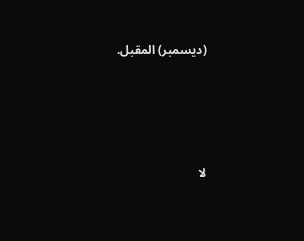(ديسمبر) المقبل.






لا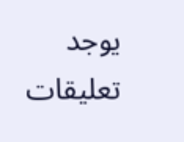يوجد تعليقات